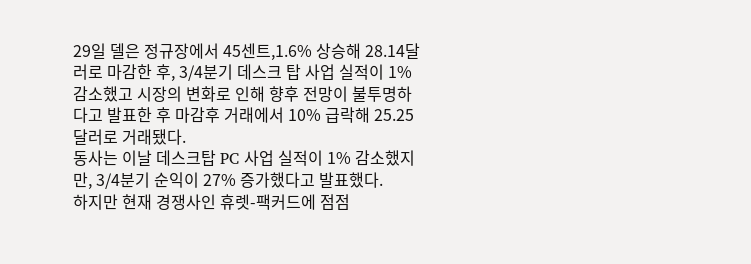29일 델은 정규장에서 45센트,1.6% 상승해 28.14달러로 마감한 후, 3/4분기 데스크 탑 사업 실적이 1% 감소했고 시장의 변화로 인해 향후 전망이 불투명하다고 발표한 후 마감후 거래에서 10% 급락해 25.25달러로 거래됐다.
동사는 이날 데스크탑 PC 사업 실적이 1% 감소했지만, 3/4분기 순익이 27% 증가했다고 발표했다.
하지만 현재 경쟁사인 휴렛-팩커드에 점점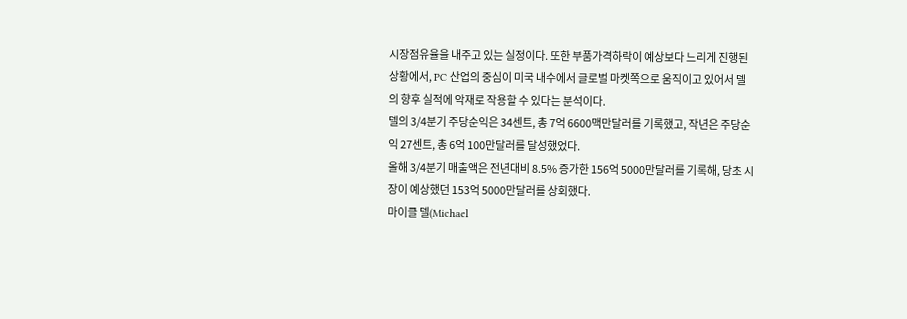시장점유율을 내주고 있는 실정이다. 또한 부품가격하락이 예상보다 느리게 진행된 상황에서, PC 산업의 중심이 미국 내수에서 글로벌 마켓쪽으로 움직이고 있어서 델의 향후 실적에 악재로 작용할 수 있다는 분석이다.
델의 3/4분기 주당순익은 34센트, 총 7억 6600맥만달러를 기록했고, 작년은 주당순익 27센트, 총 6억 100만달러를 달성했었다.
올해 3/4분기 매출액은 전년대비 8.5% 증가한 156억 5000만달러를 기록해, 당초 시장이 예상했던 153억 5000만달러를 상회했다.
마이클 델(Michael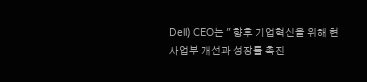Dell) CEO는 " 향후 기업혁신을 위해 현사업부 개선과 성장률 촉진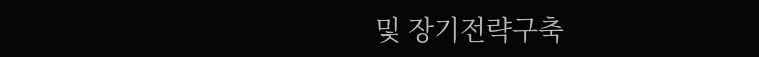및 장기전략구축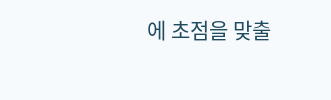에 초점을 맞출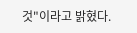것"이라고 밝혔다.